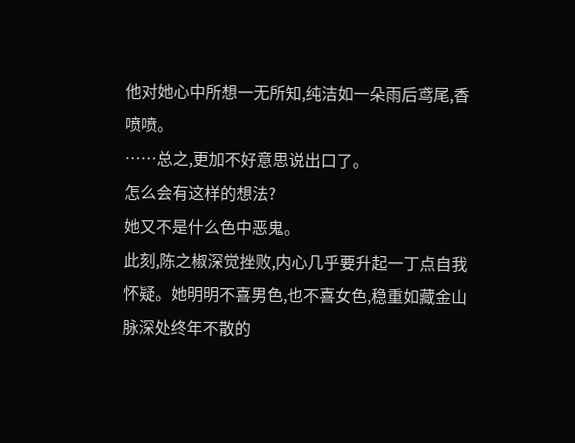他对她心中所想一无所知,纯洁如一朵雨后鸢尾,香喷喷。
……总之,更加不好意思说出口了。
怎么会有这样的想法?
她又不是什么色中恶鬼。
此刻,陈之椒深觉挫败,内心几乎要升起一丁点自我怀疑。她明明不喜男色,也不喜女色,稳重如藏金山脉深处终年不散的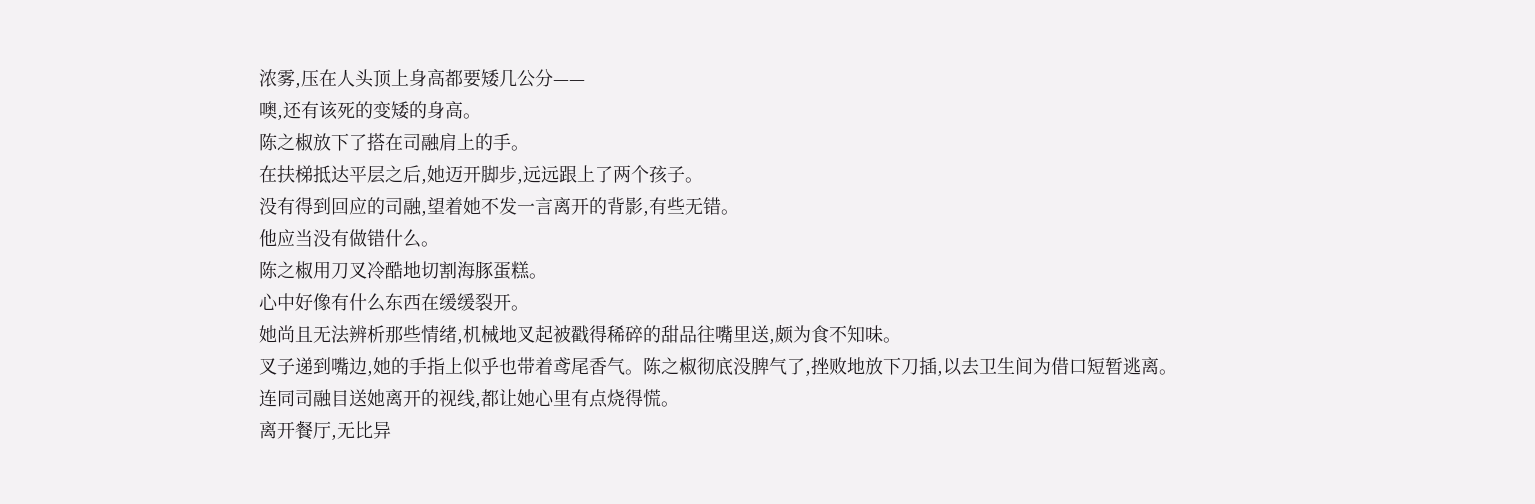浓雾,压在人头顶上身高都要矮几公分——
噢,还有该死的变矮的身高。
陈之椒放下了搭在司融肩上的手。
在扶梯抵达平层之后,她迈开脚步,远远跟上了两个孩子。
没有得到回应的司融,望着她不发一言离开的背影,有些无错。
他应当没有做错什么。
陈之椒用刀叉冷酷地切割海豚蛋糕。
心中好像有什么东西在缓缓裂开。
她尚且无法辨析那些情绪,机械地叉起被戳得稀碎的甜品往嘴里送,颇为食不知味。
叉子递到嘴边,她的手指上似乎也带着鸢尾香气。陈之椒彻底没脾气了,挫败地放下刀插,以去卫生间为借口短暂逃离。
连同司融目送她离开的视线,都让她心里有点烧得慌。
离开餐厅,无比异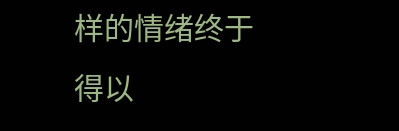样的情绪终于得以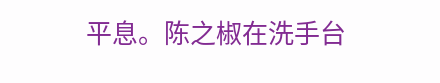平息。陈之椒在洗手台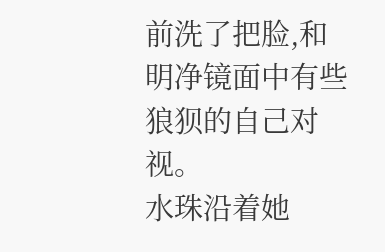前洗了把脸,和明净镜面中有些狼狈的自己对视。
水珠沿着她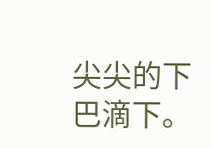尖尖的下巴滴下。